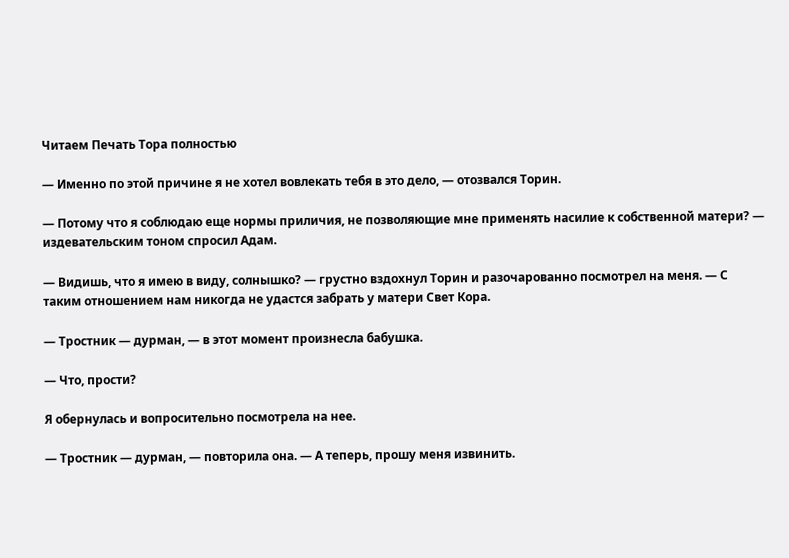Читаем Печать Тора полностью

— Именно по этой причине я не хотел вовлекать тебя в это дело, — отозвался Торин.

— Потому что я соблюдаю еще нормы приличия, не позволяющие мне применять насилие к собственной матери? — издевательским тоном спросил Адам.

— Видишь, что я имею в виду, солнышко? — грустно вздохнул Торин и разочарованно посмотрел на меня. — С таким отношением нам никогда не удастся забрать у матери Свет Кора.

— Тростник — дурман, — в этот момент произнесла бабушка.

— Что, прости?

Я обернулась и вопросительно посмотрела на нее.

— Тростник — дурман, — повторила она. — А теперь, прошу меня извинить.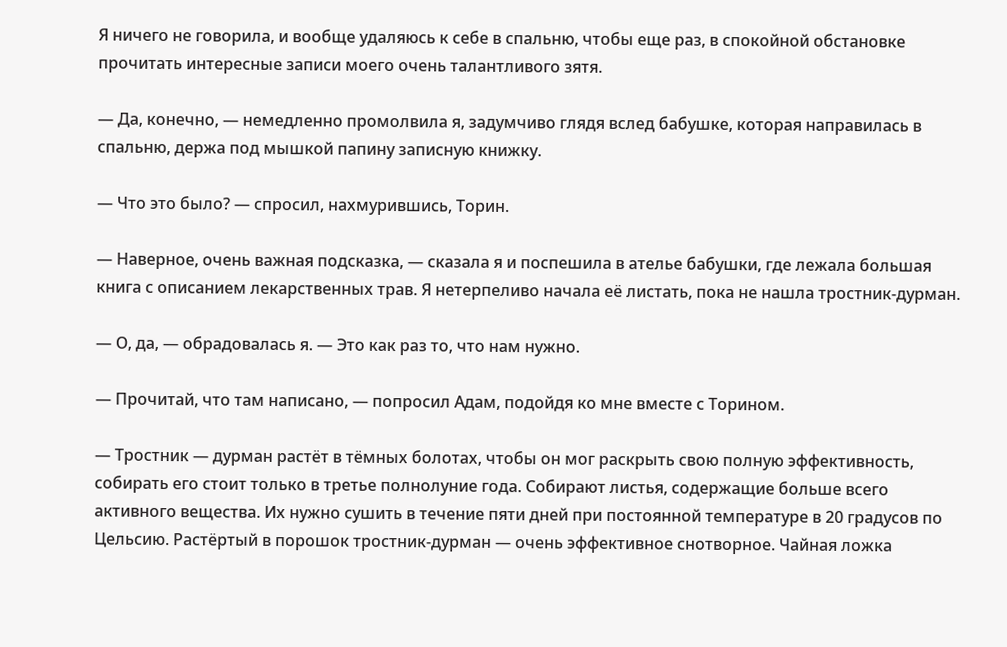Я ничего не говорила, и вообще удаляюсь к себе в спальню, чтобы еще раз, в спокойной обстановке прочитать интересные записи моего очень талантливого зятя.

— Да, конечно, — немедленно промолвила я, задумчиво глядя вслед бабушке, которая направилась в спальню, держа под мышкой папину записную книжку.

— Что это было? — спросил, нахмурившись, Торин.

— Наверное, очень важная подсказка, — сказала я и поспешила в ателье бабушки, где лежала большая книга с описанием лекарственных трав. Я нетерпеливо начала её листать, пока не нашла тростник-дурман.

— О, да, — обрадовалась я. — Это как раз то, что нам нужно.

— Прочитай, что там написано, — попросил Адам, подойдя ко мне вместе с Торином.

— Тростник — дурман растёт в тёмных болотах, чтобы он мог раскрыть свою полную эффективность, собирать его стоит только в третье полнолуние года. Собирают листья, содержащие больше всего активного вещества. Их нужно сушить в течение пяти дней при постоянной температуре в 20 градусов по Цельсию. Растёртый в порошок тростник-дурман — очень эффективное снотворное. Чайная ложка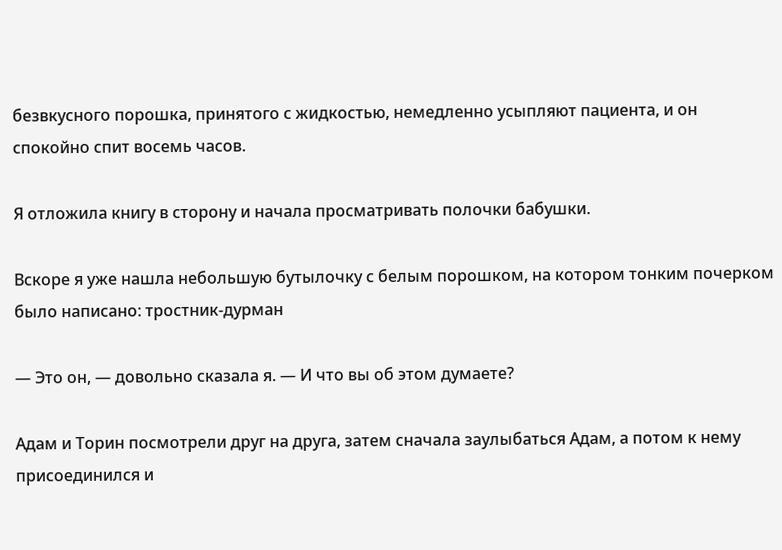безвкусного порошка, принятого с жидкостью, немедленно усыпляют пациента, и он спокойно спит восемь часов.

Я отложила книгу в сторону и начала просматривать полочки бабушки.

Вскоре я уже нашла небольшую бутылочку с белым порошком, на котором тонким почерком было написано: тростник-дурман

— Это он, — довольно сказала я. — И что вы об этом думаете?

Адам и Торин посмотрели друг на друга, затем сначала заулыбаться Адам, а потом к нему присоединился и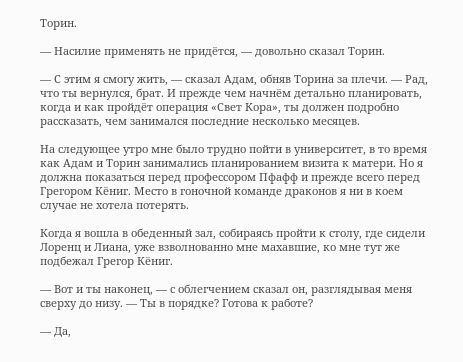Торин.

— Насилие применять не придётся, — довольно сказал Торин.

— С этим я смогу жить, — сказал Адам, обняв Торина за плечи. — Рад, что ты вернулся, брат. И прежде чем начнём детально планировать, когда и как пройдёт операция «Свет Кора», ты должен подробно рассказать, чем занимался последние несколько месяцев.

На следующее утро мне было трудно пойти в университет, в то время как Адам и Торин занимались планированием визита к матери. Но я должна показаться перед профессором Пфафф и прежде всего перед Грегором Кёниг. Место в гоночной команде драконов я ни в коем случае не хотела потерять.

Когда я вошла в обеденный зал, собираясь пройти к столу, где сидели Лоренц и Лиана, уже взволнованно мне махавшие, ко мне тут же подбежал Грегор Кёниг.

— Вот и ты наконец, — с облегчением сказал он, разглядывая меня сверху до низу. — Ты в порядке? Готова к работе?

— Да,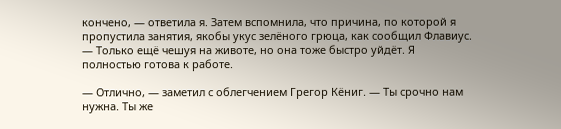кончено, — ответила я. Затем вспомнила, что причина, по которой я пропустила занятия, якобы укус зелёного грюца, как сообщил Флавиус. — Только ещё чешуя на животе, но она тоже быстро уйдёт. Я полностью готова к работе.

— Отлично, — заметил с облегчением Грегор Кёниг. — Ты срочно нам нужна. Ты же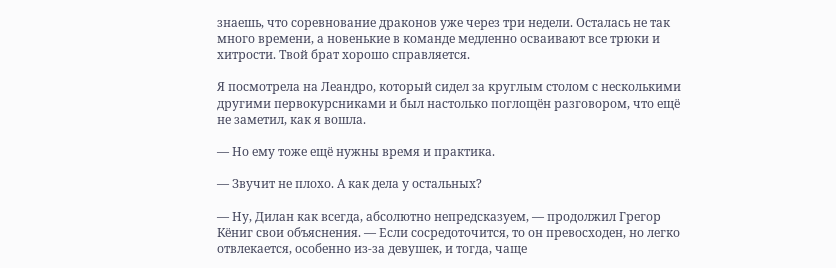знаешь, что соревнование драконов уже через три недели. Осталась не так много времени, а новенькие в команде медленно осваивают все трюки и хитрости. Твой брат хорошо справляется.

Я посмотрела на Леандро, который сидел за круглым столом с несколькими другими первокурсниками и был настолько поглощён разговором, что ещё не заметил, как я вошла.

— Но ему тоже ещё нужны время и практика.

— Звучит не плохо. А как дела у остальных?

— Ну, Дилан как всегда, абсолютно непредсказуем, — продолжил Грегор Кёниг свои объяснения. — Если сосредоточится, то он превосходен, но легко отвлекается, особенно из-за девушек, и тогда, чаще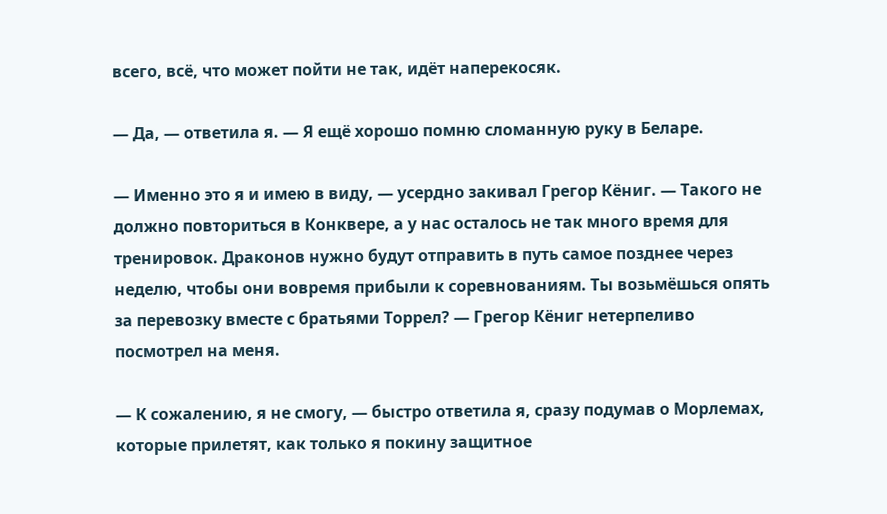всего, всё, что может пойти не так, идёт наперекосяк.

— Да, — ответила я. — Я ещё хорошо помню сломанную руку в Беларе.

— Именно это я и имею в виду, — усердно закивал Грегор Кёниг. — Такого не должно повториться в Конквере, а у нас осталось не так много время для тренировок. Драконов нужно будут отправить в путь самое позднее через неделю, чтобы они вовремя прибыли к соревнованиям. Ты возьмёшься опять за перевозку вместе с братьями Торрел? — Грегор Кёниг нетерпеливо посмотрел на меня.

— К сожалению, я не смогу, — быстро ответила я, сразу подумав о Морлемах, которые прилетят, как только я покину защитное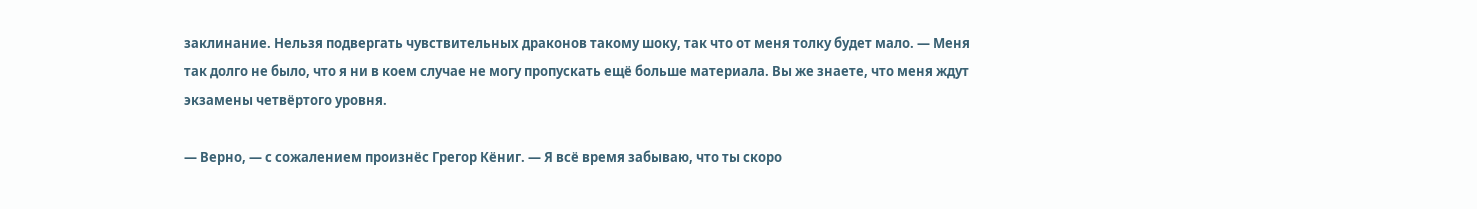заклинание. Нельзя подвергать чувствительных драконов такому шоку, так что от меня толку будет мало. — Меня так долго не было, что я ни в коем случае не могу пропускать ещё больше материала. Вы же знаете, что меня ждут экзамены четвёртого уровня.

— Верно, — с сожалением произнёс Грегор Кёниг. — Я всё время забываю, что ты скоро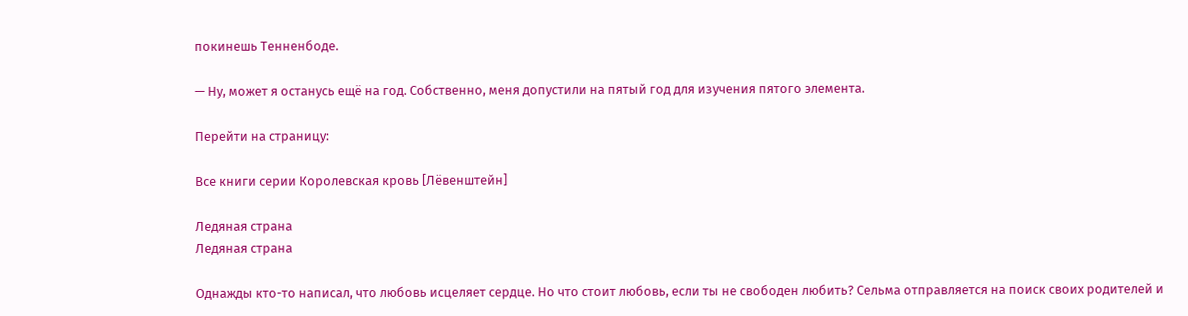покинешь Тенненбоде.

— Ну, может я останусь ещё на год. Собственно, меня допустили на пятый год для изучения пятого элемента.

Перейти на страницу:

Все книги серии Королевская кровь [Лёвенштейн]

Ледяная страна
Ледяная страна

Однажды кто-то написал, что любовь исцеляет сердце. Но что стоит любовь, если ты не свободен любить? Сельма отправляется на поиск своих родителей и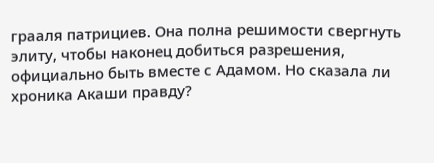грааля патрициев. Она полна решимости свергнуть элиту, чтобы наконец добиться разрешения, официально быть вместе с Адамом. Но сказала ли хроника Акаши правду?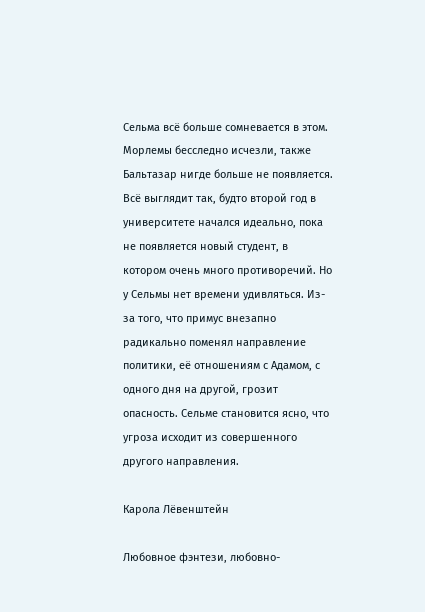Сельма всё больше сомневается в этом. Морлемы бесследно исчезли, также Бальтазар нигде больше не появляется. Всё выглядит так, будто второй год в университете начался идеально, пока не появляется новый студент, в котором очень много противоречий. Но у Сельмы нет времени удивляться. Из-за того, что примус внезапно радикально поменял направление политики, её отношениям с Адамом, с одного дня на другой, грозит опасность. Сельме становится ясно, что угроза исходит из совершенного другого направления.

Карола Лёвенштейн

Любовное фэнтези, любовно-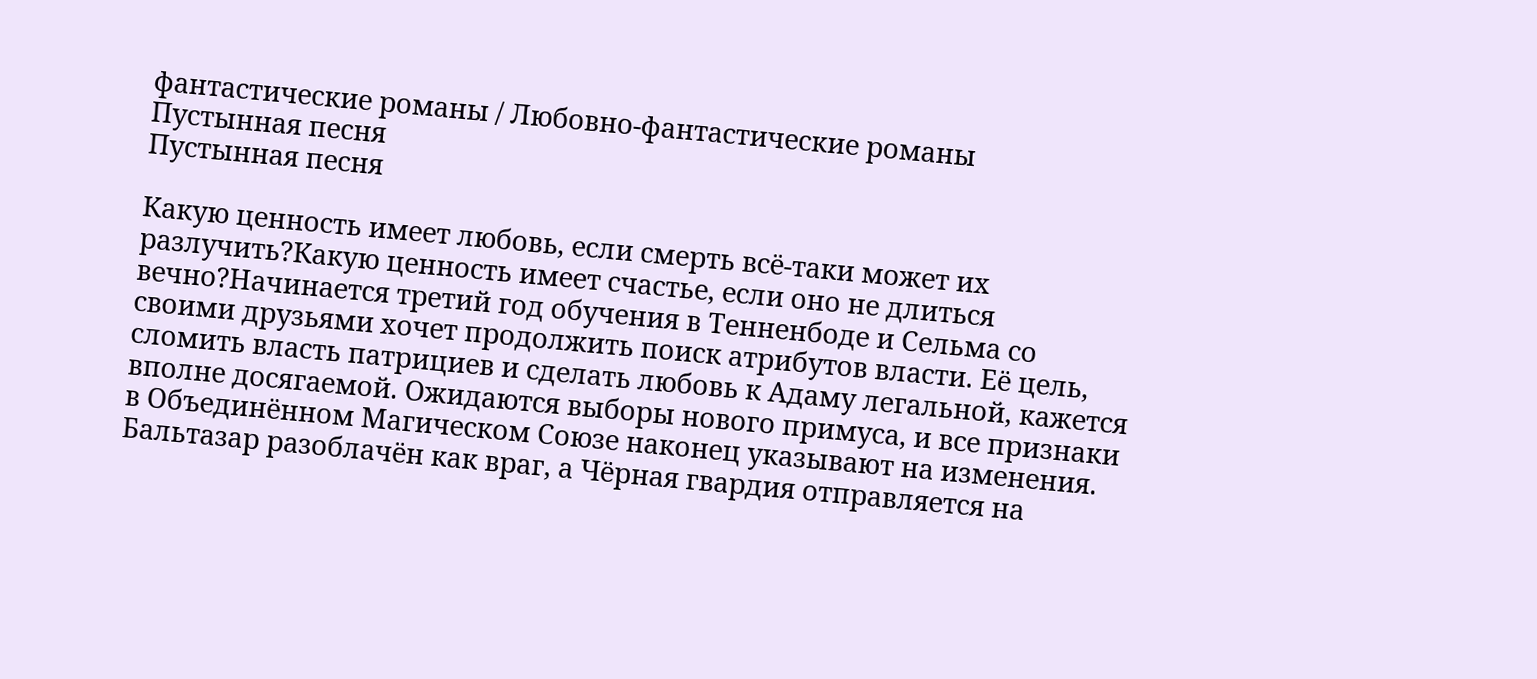фантастические романы / Любовно-фантастические романы
Пустынная песня
Пустынная песня

Какую ценность имеет любовь, если смерть всё-таки может их разлучить?Какую ценность имеет счастье, если оно не длиться вечно?Начинается третий год обучения в Тенненбоде и Сельма со своими друзьями хочет продолжить поиск атрибутов власти. Её цель, сломить власть патрициев и сделать любовь к Адаму легальной, кажется вполне досягаемой. Ожидаются выборы нового примуса, и все признаки в Объединённом Магическом Союзе наконец указывают на изменения. Бальтазар разоблачён как враг, а Чёрная гвардия отправляется на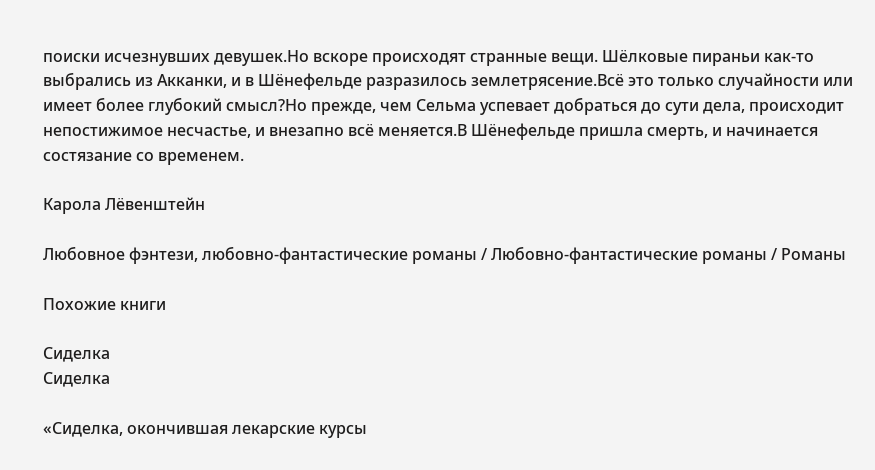поиски исчезнувших девушек.Но вскоре происходят странные вещи. Шёлковые пираньи как-то выбрались из Акканки, и в Шёнефельде разразилось землетрясение.Всё это только случайности или имеет более глубокий смысл?Но прежде, чем Сельма успевает добраться до сути дела, происходит непостижимое несчастье, и внезапно всё меняется.В Шёнефельде пришла смерть, и начинается состязание со временем.

Карола Лёвенштейн

Любовное фэнтези, любовно-фантастические романы / Любовно-фантастические романы / Романы

Похожие книги

Сиделка
Сиделка

«Сиделка, окончившая лекарские курсы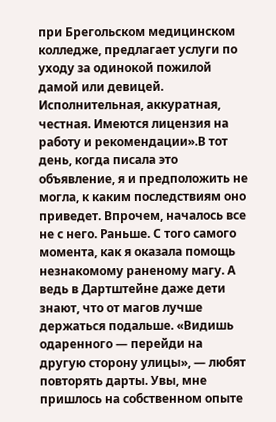при Брегольском медицинском колледже, предлагает услуги по уходу за одинокой пожилой дамой или девицей. Исполнительная, аккуратная, честная. Имеются лицензия на работу и рекомендации».В тот день, когда писала это объявление, я и предположить не могла, к каким последствиям оно приведет. Впрочем, началось все не с него. Раньше. С того самого момента, как я оказала помощь незнакомому раненому магу. А ведь в Дартштейне даже дети знают, что от магов лучше держаться подальше. «Видишь одаренного — перейди на другую сторону улицы», — любят повторять дарты. Увы, мне пришлось на собственном опыте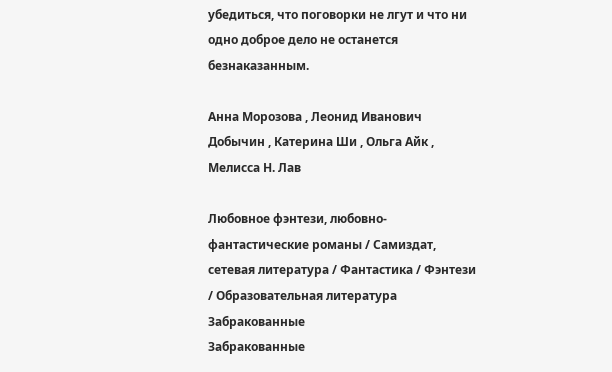убедиться, что поговорки не лгут и что ни одно доброе дело не останется безнаказанным.

Анна Морозова , Леонид Иванович Добычин , Катерина Ши , Ольга Айк , Мелисса Н. Лав

Любовное фэнтези, любовно-фантастические романы / Самиздат, сетевая литература / Фантастика / Фэнтези / Образовательная литература
Забракованные
Забракованные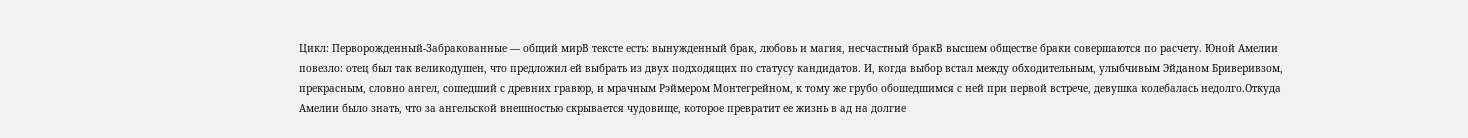Цикл: Перворожденный-Забракованные — общий мирВ тексте есть: вынужденный брак, любовь и магия, несчастный бракВ высшем обществе браки совершаются по расчету. Юной Амелии повезло: отец был так великодушен, что предложил ей выбрать из двух подходящих по статусу кандидатов. И, когда выбор встал между обходительным, улыбчивым Эйданом Бриверивзом, прекрасным, словно ангел, сошедший с древних гравюр, и мрачным Рэймером Монтегрейном, к тому же грубо обошедшимся с ней при первой встрече, девушка колебалась недолго.Откуда Амелии было знать, что за ангельской внешностью скрывается чудовище, которое превратит ее жизнь в ад на долгие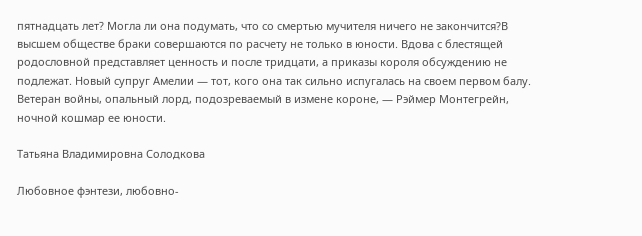пятнадцать лет? Могла ли она подумать, что со смертью мучителя ничего не закончится?В высшем обществе браки совершаются по расчету не только в юности. Вдова с блестящей родословной представляет ценность и после тридцати, а приказы короля обсуждению не подлежат. Новый супруг Амелии — тот, кого она так сильно испугалась на своем первом балу. Ветеран войны, опальный лорд, подозреваемый в измене короне, — Рэймер Монтегрейн, ночной кошмар ее юности.

Татьяна Владимировна Солодкова

Любовное фэнтези, любовно-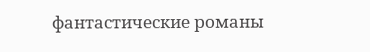фантастические романы